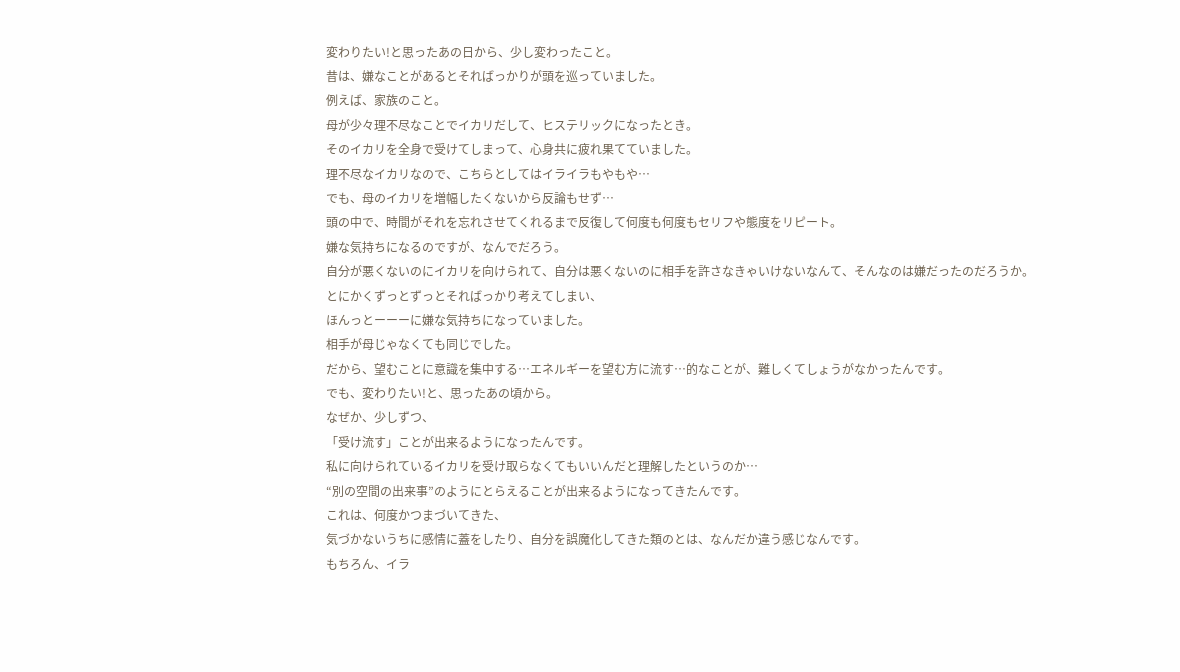変わりたい!と思ったあの日から、少し変わったこと。
昔は、嫌なことがあるとそればっかりが頭を巡っていました。
例えば、家族のこと。
母が少々理不尽なことでイカリだして、ヒステリックになったとき。
そのイカリを全身で受けてしまって、心身共に疲れ果てていました。
理不尽なイカリなので、こちらとしてはイライラもやもや…
でも、母のイカリを増幅したくないから反論もせず…
頭の中で、時間がそれを忘れさせてくれるまで反復して何度も何度もセリフや態度をリピート。
嫌な気持ちになるのですが、なんでだろう。
自分が悪くないのにイカリを向けられて、自分は悪くないのに相手を許さなきゃいけないなんて、そんなのは嫌だったのだろうか。
とにかくずっとずっとそればっかり考えてしまい、
ほんっとーーーに嫌な気持ちになっていました。
相手が母じゃなくても同じでした。
だから、望むことに意識を集中する…エネルギーを望む方に流す…的なことが、難しくてしょうがなかったんです。
でも、変わりたい!と、思ったあの頃から。
なぜか、少しずつ、
「受け流す」ことが出来るようになったんです。
私に向けられているイカリを受け取らなくてもいいんだと理解したというのか…
“別の空間の出来事”のようにとらえることが出来るようになってきたんです。
これは、何度かつまづいてきた、
気づかないうちに感情に蓋をしたり、自分を誤魔化してきた類のとは、なんだか違う感じなんです。
もちろん、イラ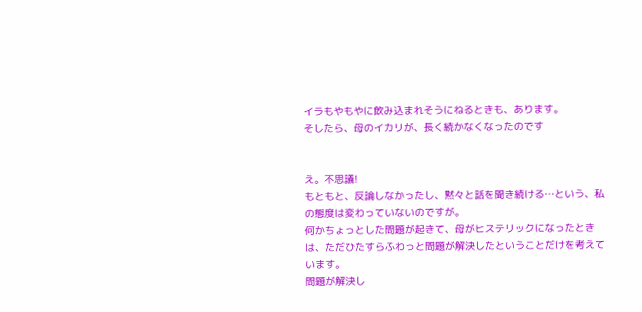イラもやもやに飲み込まれそうにねるときも、あります。
そしたら、母のイカリが、長く続かなくなったのです


え。不思議!
もともと、反論しなかったし、黙々と話を聞き続ける…という、私の態度は変わっていないのですが。
何かちょっとした問題が起きて、母がヒステリックになったときは、ただひたすらふわっと問題が解決したということだけを考えています。
問題が解決し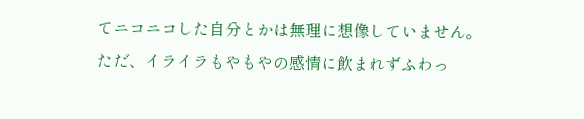てニコニコした自分とかは無理に想像していません。
ただ、イライラもやもやの感情に飲まれずふわっ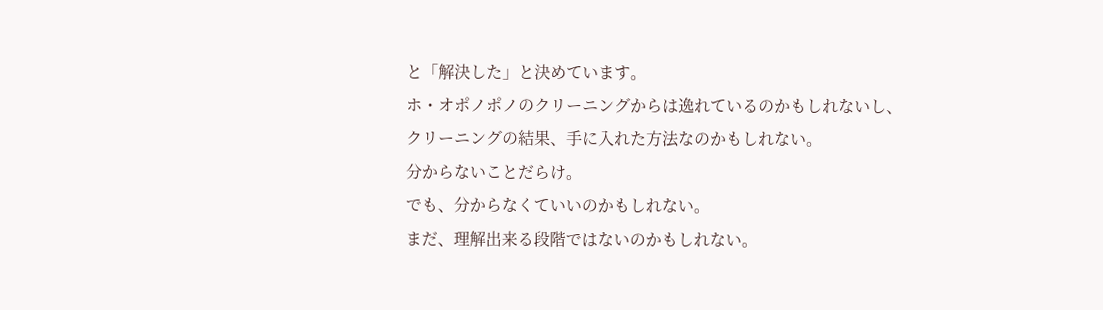と「解決した」と決めています。
ホ・オポノポノのクリーニングからは逸れているのかもしれないし、
クリーニングの結果、手に入れた方法なのかもしれない。
分からないことだらけ。
でも、分からなくていいのかもしれない。
まだ、理解出来る段階ではないのかもしれない。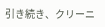引き続き、クリーニ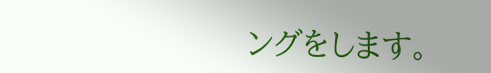ングをします。